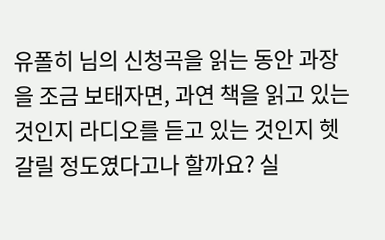유폴히 님의 신청곡을 읽는 동안 과장을 조금 보태자면, 과연 책을 읽고 있는 것인지 라디오를 듣고 있는 것인지 헷갈릴 정도였다고나 할까요? 실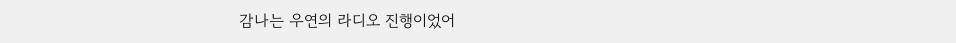감나는 우연의 라디오 진행이었어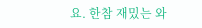요. 한참 재밌는 와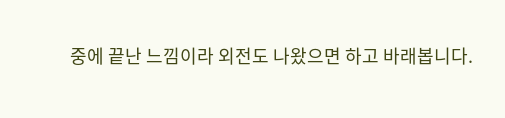중에 끝난 느낌이라 외전도 나왔으면 하고 바래봅니다.